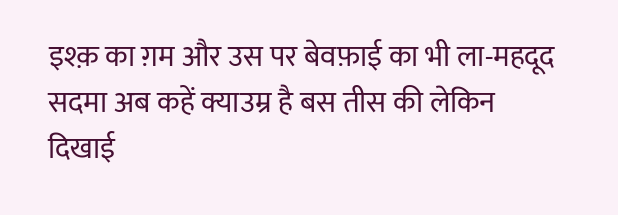इश्क़ का ग़म और उस पर बेवफ़ाई का भी ला-महदूद सदमा अब कहें क्याउम्र है बस तीस की लेकिन दिखाई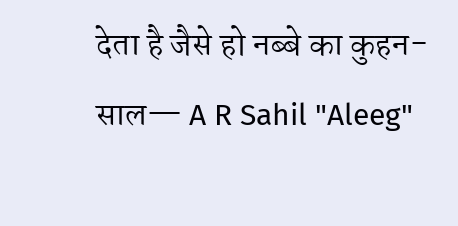देता है जैसे हो नब्बे का कुहन-साल— A R Sahil "Aleeg"